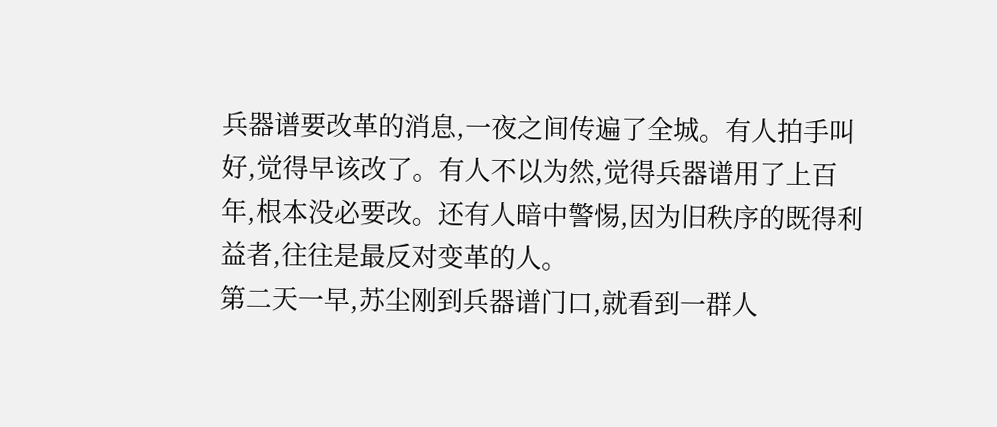兵器谱要改革的消息,一夜之间传遍了全城。有人拍手叫好,觉得早该改了。有人不以为然,觉得兵器谱用了上百年,根本没必要改。还有人暗中警惕,因为旧秩序的既得利益者,往往是最反对变革的人。
第二天一早,苏尘刚到兵器谱门口,就看到一群人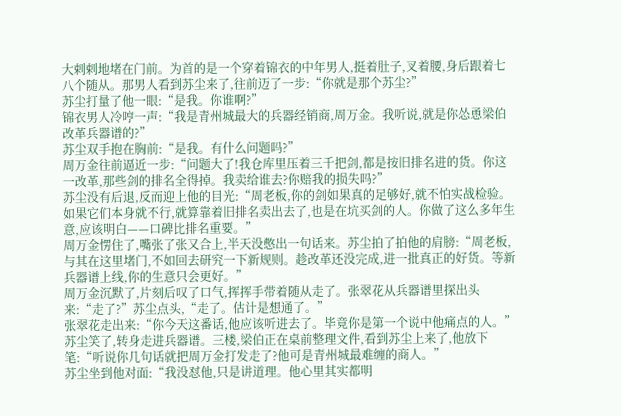大剌剌地堵在门前。为首的是一个穿着锦衣的中年男人,挺着肚子,叉着腰,身后跟着七八个随从。那男人看到苏尘来了,往前迈了一步:“你就是那个苏尘?”
苏尘打量了他一眼:“是我。你谁啊?”
锦衣男人冷哼一声:“我是青州城最大的兵器经销商,周万金。我听说,就是你怂恿梁伯改革兵器谱的?”
苏尘双手抱在胸前:“是我。有什么问题吗?”
周万金往前逼近一步:“问题大了!我仓库里压着三千把剑,都是按旧排名进的货。你这一改革,那些剑的排名全得掉。我卖给谁去?你赔我的损失吗?”
苏尘没有后退,反而迎上他的目光:“周老板,你的剑如果真的足够好,就不怕实战检验。如果它们本身就不行,就算靠着旧排名卖出去了,也是在坑买剑的人。你做了这么多年生意,应该明白——口碑比排名重要。”
周万金愣住了,嘴张了张又合上,半天没憋出一句话来。苏尘拍了拍他的肩膀:“周老板,与其在这里堵门,不如回去研究一下新规则。趁改革还没完成,进一批真正的好货。等新兵器谱上线,你的生意只会更好。”
周万金沉默了,片刻后叹了口气,挥挥手带着随从走了。张翠花从兵器谱里探出头来:“走了?”苏尘点头,“走了。估计是想通了。”
张翠花走出来:“你今天这番话,他应该听进去了。毕竟你是第一个说中他痛点的人。”苏尘笑了,转身走进兵器谱。三楼,梁伯正在桌前整理文件,看到苏尘上来了,他放下笔:“听说你几句话就把周万金打发走了?他可是青州城最难缠的商人。”
苏尘坐到他对面:“我没怼他,只是讲道理。他心里其实都明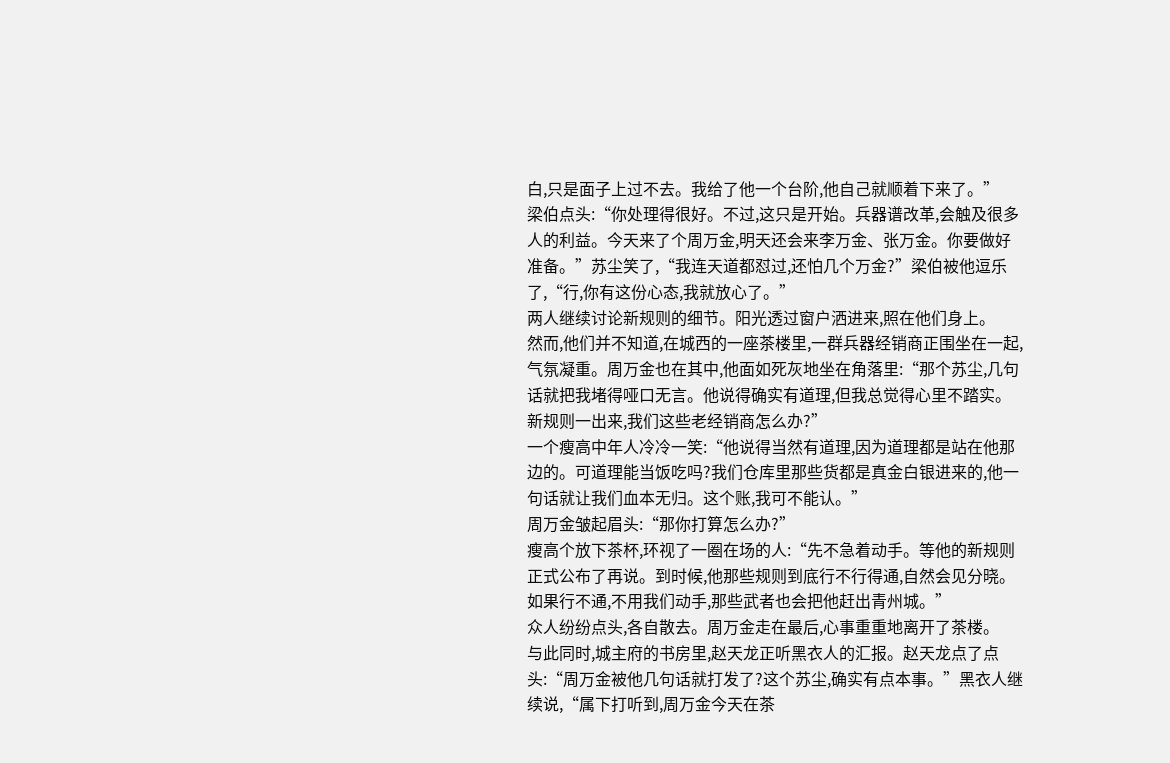白,只是面子上过不去。我给了他一个台阶,他自己就顺着下来了。”
梁伯点头:“你处理得很好。不过,这只是开始。兵器谱改革,会触及很多人的利益。今天来了个周万金,明天还会来李万金、张万金。你要做好准备。”苏尘笑了,“我连天道都怼过,还怕几个万金?”梁伯被他逗乐了,“行,你有这份心态,我就放心了。”
两人继续讨论新规则的细节。阳光透过窗户洒进来,照在他们身上。
然而,他们并不知道,在城西的一座茶楼里,一群兵器经销商正围坐在一起,气氛凝重。周万金也在其中,他面如死灰地坐在角落里:“那个苏尘,几句话就把我堵得哑口无言。他说得确实有道理,但我总觉得心里不踏实。新规则一出来,我们这些老经销商怎么办?”
一个瘦高中年人冷冷一笑:“他说得当然有道理,因为道理都是站在他那边的。可道理能当饭吃吗?我们仓库里那些货都是真金白银进来的,他一句话就让我们血本无归。这个账,我可不能认。”
周万金皱起眉头:“那你打算怎么办?”
瘦高个放下茶杯,环视了一圈在场的人:“先不急着动手。等他的新规则正式公布了再说。到时候,他那些规则到底行不行得通,自然会见分晓。如果行不通,不用我们动手,那些武者也会把他赶出青州城。”
众人纷纷点头,各自散去。周万金走在最后,心事重重地离开了茶楼。
与此同时,城主府的书房里,赵天龙正听黑衣人的汇报。赵天龙点了点头:“周万金被他几句话就打发了?这个苏尘,确实有点本事。”黑衣人继续说,“属下打听到,周万金今天在茶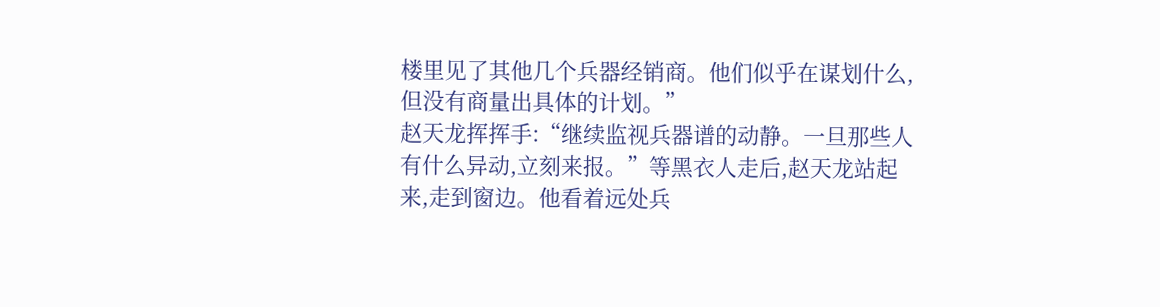楼里见了其他几个兵器经销商。他们似乎在谋划什么,但没有商量出具体的计划。”
赵天龙挥挥手:“继续监视兵器谱的动静。一旦那些人有什么异动,立刻来报。”等黑衣人走后,赵天龙站起来,走到窗边。他看着远处兵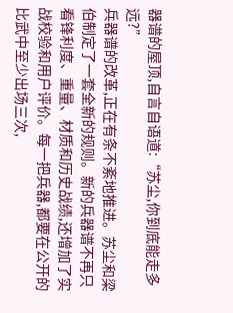器谱的屋顶,自言自语道:“苏尘,你到底能走多远?”
兵器谱的改革,正在有条不紊地推进。苏尘和梁伯制定了一套全新的规则。新的兵器谱不再只看锋利度、重量、材质和历史战绩,还增加了实战校验和用户评价。每一把兵器,都要在公开的比武中至少出场三次,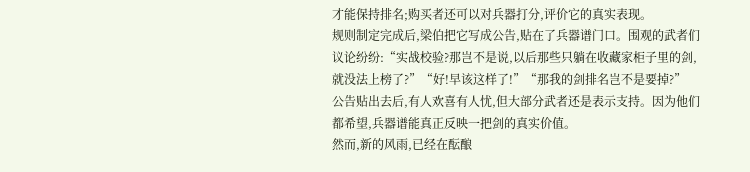才能保持排名;购买者还可以对兵器打分,评价它的真实表现。
规则制定完成后,梁伯把它写成公告,贴在了兵器谱门口。围观的武者们议论纷纷:“实战校验?那岂不是说,以后那些只躺在收藏家柜子里的剑,就没法上榜了?”“好!早该这样了!”“那我的剑排名岂不是要掉?”
公告贴出去后,有人欢喜有人忧,但大部分武者还是表示支持。因为他们都希望,兵器谱能真正反映一把剑的真实价值。
然而,新的风雨,已经在酝酿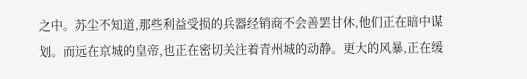之中。苏尘不知道,那些利益受损的兵器经销商不会善罢甘休,他们正在暗中谋划。而远在京城的皇帝,也正在密切关注着青州城的动静。更大的风暴,正在缓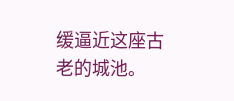缓逼近这座古老的城池。